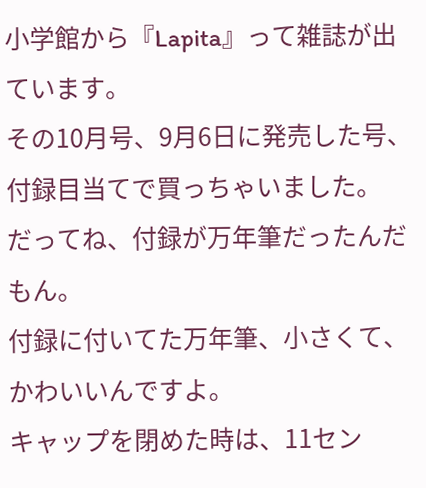小学館から『Lapita』って雑誌が出ています。
その10月号、9月6日に発売した号、付録目当てで買っちゃいました。
だってね、付録が万年筆だったんだもん。
付録に付いてた万年筆、小さくて、かわいいんですよ。
キャップを閉めた時は、11セン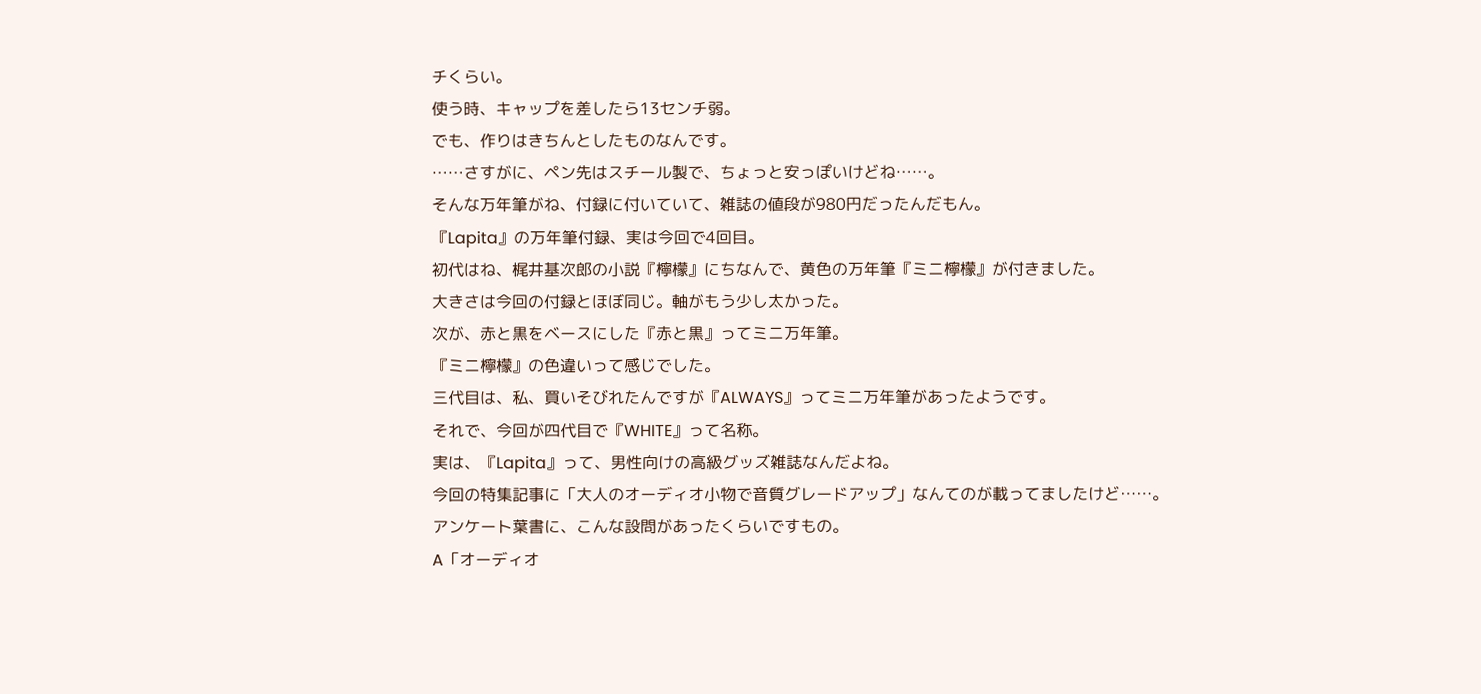チくらい。
使う時、キャップを差したら13センチ弱。
でも、作りはきちんとしたものなんです。
……さすがに、ペン先はスチール製で、ちょっと安っぽいけどね……。
そんな万年筆がね、付録に付いていて、雑誌の値段が980円だったんだもん。
『Lapita』の万年筆付録、実は今回で4回目。
初代はね、梶井基次郎の小説『檸檬』にちなんで、黄色の万年筆『ミニ檸檬』が付きました。
大きさは今回の付録とほぼ同じ。軸がもう少し太かった。
次が、赤と黒をベースにした『赤と黒』ってミニ万年筆。
『ミニ檸檬』の色違いって感じでした。
三代目は、私、買いそびれたんですが『ALWAYS』ってミニ万年筆があったようです。
それで、今回が四代目で『WHITE』って名称。
実は、『Lapita』って、男性向けの高級グッズ雑誌なんだよね。
今回の特集記事に「大人のオーディオ小物で音質グレードアップ」なんてのが載ってましたけど……。
アンケート葉書に、こんな設問があったくらいですもの。
A「オーディオ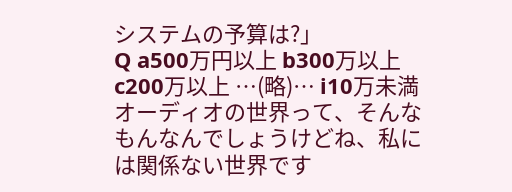システムの予算は?」
Q a500万円以上 b300万以上 c200万以上 …(略)… i10万未満
オーディオの世界って、そんなもんなんでしょうけどね、私には関係ない世界です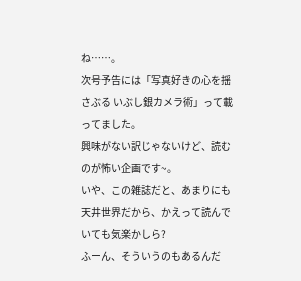ね……。
次号予告には「写真好きの心を揺さぶる いぶし銀カメラ術」って載ってました。
興味がない訳じゃないけど、読むのが怖い企画です~。
いや、この雑誌だと、あまりにも天井世界だから、かえって読んでいても気楽かしら?
ふーん、そういうのもあるんだ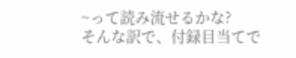~って読み流せるかな?
そんな訳で、付録目当てで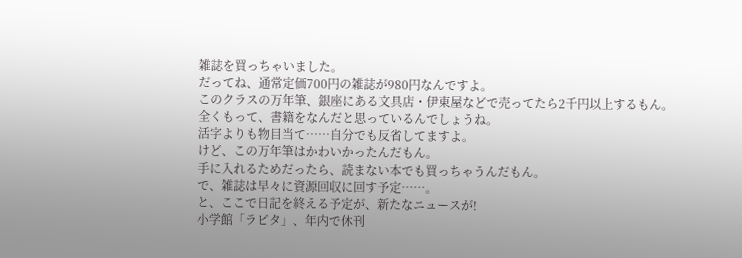雑誌を買っちゃいました。
だってね、通常定価700円の雑誌が980円なんですよ。
このクラスの万年筆、銀座にある文具店・伊東屋などで売ってたら2千円以上するもん。
全くもって、書籍をなんだと思っているんでしょうね。
活字よりも物目当て……自分でも反省してますよ。
けど、この万年筆はかわいかったんだもん。
手に入れるためだったら、読まない本でも買っちゃうんだもん。
で、雑誌は早々に資源回収に回す予定……。
と、ここで日記を終える予定が、新たなニュースが!
小学館「ラピタ」、年内で休刊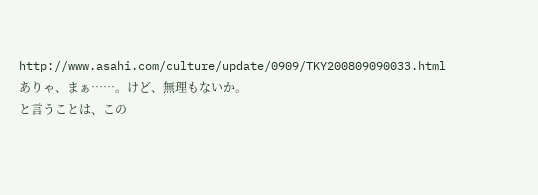http://www.asahi.com/culture/update/0909/TKY200809090033.html
ありゃ、まぁ……。けど、無理もないか。
と言うことは、この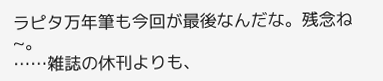ラピタ万年筆も今回が最後なんだな。残念ね~。
……雑誌の休刊よりも、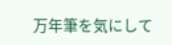万年筆を気にして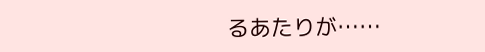るあたりが……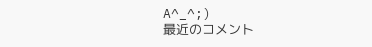A^_^;)
最近のコメント